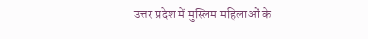उत्तर प्रदेश में मुस्लिम महिलाओं के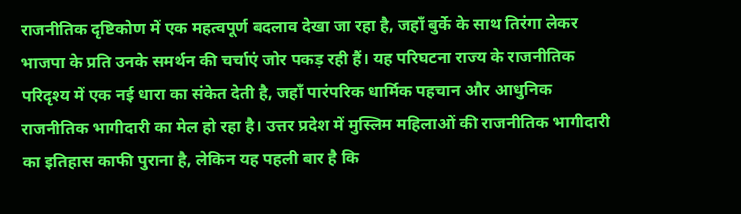राजनीतिक दृष्टिकोण में एक महत्वपूर्ण बदलाव देखा जा रहा है, जहाँ बुर्के के साथ तिरंगा लेकर भाजपा के प्रति उनके समर्थन की चर्चाएं जोर पकड़ रही हैं। यह परिघटना राज्य के राजनीतिक परिदृश्य में एक नई धारा का संकेत देती है, जहाँ पारंपरिक धार्मिक पहचान और आधुनिक राजनीतिक भागीदारी का मेल हो रहा है। उत्तर प्रदेश में मुस्लिम महिलाओं की राजनीतिक भागीदारी का इतिहास काफी पुराना है, लेकिन यह पहली बार है कि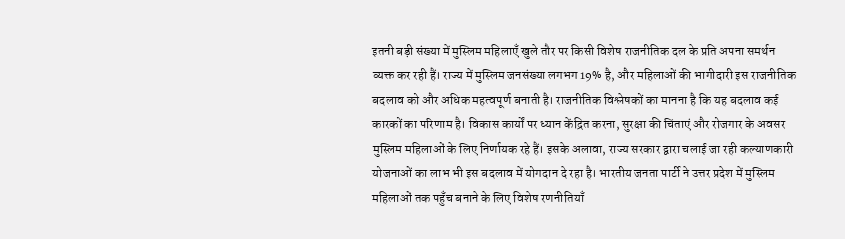इतनी बड़ी संख्या में मुस्लिम महिलाएँ खुले तौर पर किसी विशेष राजनीतिक दल के प्रति अपना समर्थन व्यक्त कर रही हैं। राज्य में मुस्लिम जनसंख्या लगभग 19% है, और महिलाओं की भागीदारी इस राजनीतिक बदलाव को और अधिक महत्वपूर्ण बनाती है। राजनीतिक विश्लेषकों का मानना है कि यह बदलाव कई कारकों का परिणाम है। विकास कार्यों पर ध्यान केंद्रित करना, सुरक्षा की चिंताएं और रोजगार के अवसर मुस्लिम महिलाओं के लिए निर्णायक रहे हैं। इसके अलावा, राज्य सरकार द्वारा चलाई जा रही कल्याणकारी योजनाओं का लाभ भी इस बदलाव में योगदान दे रहा है। भारतीय जनता पार्टी ने उत्तर प्रदेश में मुस्लिम महिलाओं तक पहुँच बनाने के लिए विशेष रणनीतियाँ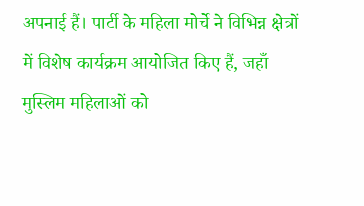अपनाई हैं। पार्टी के महिला मोर्चे ने विभिन्न क्षेत्रों में विशेष कार्यक्रम आयोजित किए हैं, जहाँ मुस्लिम महिलाओं को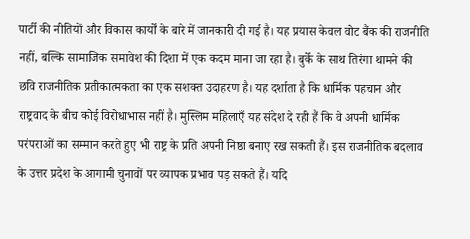पार्टी की नीतियों और विकास कार्यों के बारे में जानकारी दी गई है। यह प्रयास केवल वोट बैंक की राजनीति नहीं, बल्कि सामाजिक समावेश की दिशा में एक कदम माना जा रहा है। बुर्के के साथ तिरंगा थामने की छवि राजनीतिक प्रतीकात्मकता का एक सशक्त उदाहरण है। यह दर्शाता है कि धार्मिक पहचान और राष्ट्रवाद के बीच कोई विरोधाभास नहीं है। मुस्लिम महिलाएँ यह संदेश दे रही हैं कि वे अपनी धार्मिक परंपराओं का सम्मान करते हुए भी राष्ट्र के प्रति अपनी निष्ठा बनाए रख सकती हैं। इस राजनीतिक बदलाव के उत्तर प्रदेश के आगामी चुनावों पर व्यापक प्रभाव पड़ सकते हैं। यदि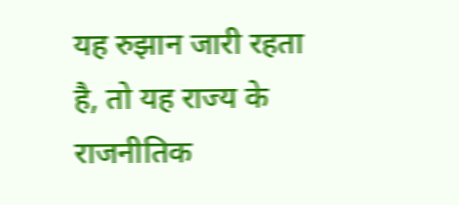यह रुझान जारी रहता है, तो यह राज्य के राजनीतिक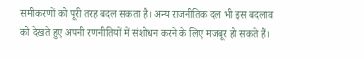समीकरणों को पूरी तरह बदल सकता है। अन्य राजनीतिक दल भी इस बदलाव को देखते हुए अपनी रणनीतियों में संशोधन करने के लिए मजबूर हो सकते हैं।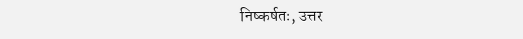निष्कर्षतः, उत्तर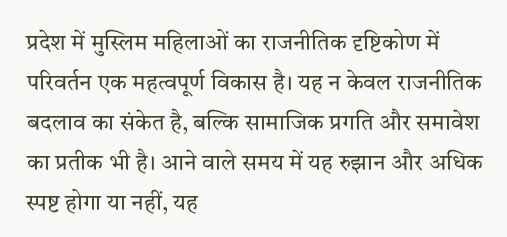प्रदेश में मुस्लिम महिलाओं का राजनीतिक दृष्टिकोण में परिवर्तन एक महत्वपूर्ण विकास है। यह न केवल राजनीतिक बदलाव का संकेत है, बल्कि सामाजिक प्रगति और समावेश का प्रतीक भी है। आने वाले समय में यह रुझान और अधिक स्पष्ट होगा या नहीं, यह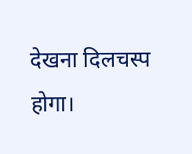देखना दिलचस्प होगा।